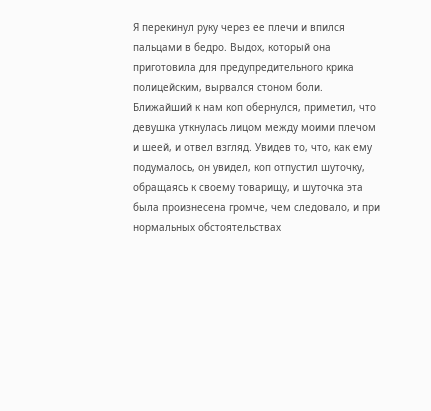Я перекинул руку через ее плечи и впился пальцами в бедро. Выдох, который она приготовила для предупредительного крика полицейским, вырвался стоном боли. Ближайший к нам коп обернулся, приметил, что девушка уткнулась лицом между моими плечом и шеей, и отвел взгляд. Увидев то, что, как ему подумалось, он увидел, коп отпустил шуточку, обращаясь к своему товарищу, и шуточка эта была произнесена громче, чем следовало, и при нормальных обстоятельствах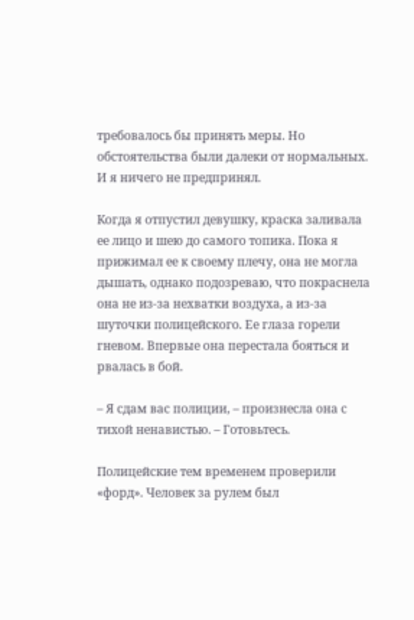требовалось бы принять меры. Но обстоятельства были далеки от нормальных. И я ничего не предпринял.

Когда я отпустил девушку, краска заливала ее лицо и шею до самого топика. Пока я прижимал ее к своему плечу, она не могла дышать, однако подозреваю, что покраснела она не из-за нехватки воздуха, а из-за шуточки полицейского. Ее глаза горели гневом. Впервые она перестала бояться и рвалась в бой.

– Я сдам вас полиции, – произнесла она с тихой ненавистью. – Готовьтесь.

Полицейские тем временем проверили «форд». Человек за рулем был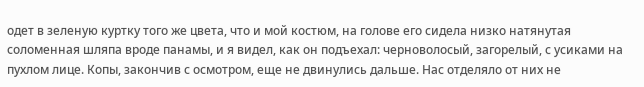одет в зеленую куртку того же цвета, что и мой костюм, на голове его сидела низко натянутая соломенная шляпа вроде панамы, и я видел, как он подъехал: черноволосый, загорелый, с усиками на пухлом лице. Копы, закончив с осмотром, еще не двинулись дальше. Нас отделяло от них не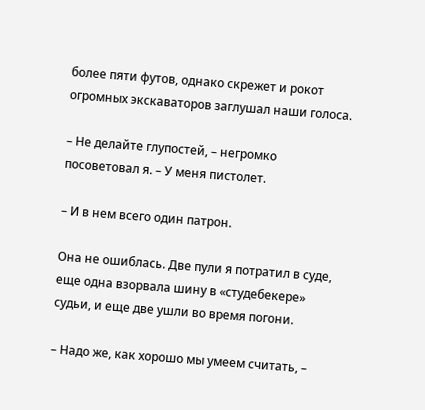более пяти футов, однако скрежет и рокот огромных экскаваторов заглушал наши голоса.

– Не делайте глупостей, – негромко посоветовал я. – У меня пистолет.

– И в нем всего один патрон.

Она не ошиблась. Две пули я потратил в суде, еще одна взорвала шину в «студебекере» судьи, и еще две ушли во время погони.

– Надо же, как хорошо мы умеем считать, –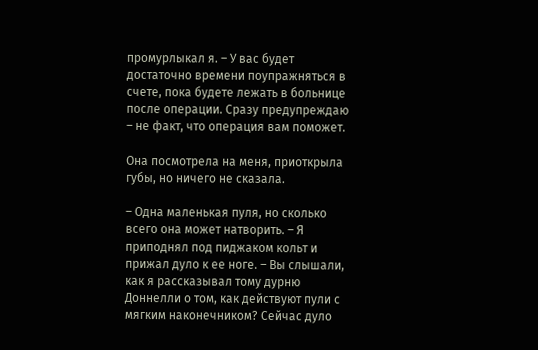промурлыкал я. – У вас будет достаточно времени поупражняться в счете, пока будете лежать в больнице после операции. Сразу предупреждаю – не факт, что операция вам поможет.

Она посмотрела на меня, приоткрыла губы, но ничего не сказала.

– Одна маленькая пуля, но сколько всего она может натворить. – Я приподнял под пиджаком кольт и прижал дуло к ее ноге. – Вы слышали, как я рассказывал тому дурню Доннелли о том, как действуют пули с мягким наконечником? Сейчас дуло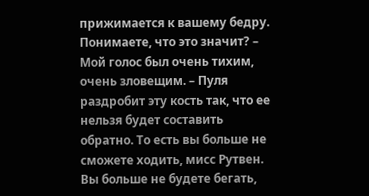прижимается к вашему бедру. Понимаете, что это значит? – Мой голос был очень тихим, очень зловещим. – Пуля раздробит эту кость так, что ее нельзя будет составить обратно. То есть вы больше не сможете ходить, мисс Рутвен. Вы больше не будете бегать,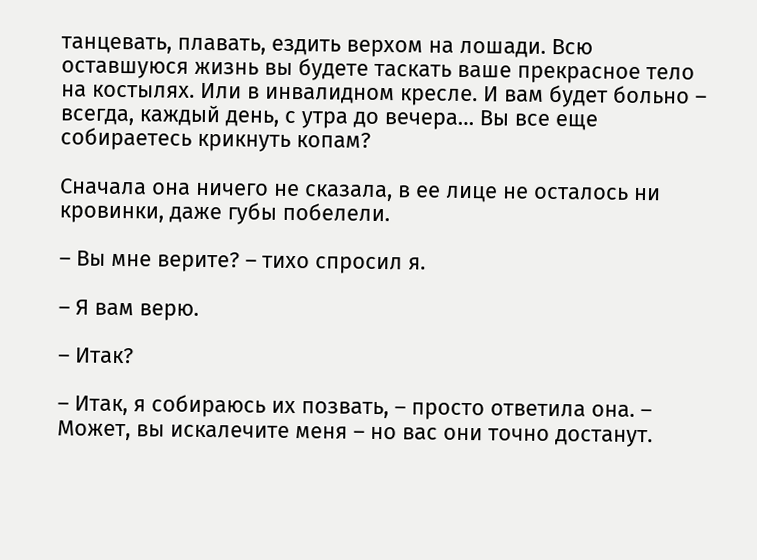танцевать, плавать, ездить верхом на лошади. Всю оставшуюся жизнь вы будете таскать ваше прекрасное тело на костылях. Или в инвалидном кресле. И вам будет больно – всегда, каждый день, с утра до вечера… Вы все еще собираетесь крикнуть копам?

Сначала она ничего не сказала, в ее лице не осталось ни кровинки, даже губы побелели.

– Вы мне верите? – тихо спросил я.

– Я вам верю.

– Итак?

– Итак, я собираюсь их позвать, – просто ответила она. – Может, вы искалечите меня – но вас они точно достанут.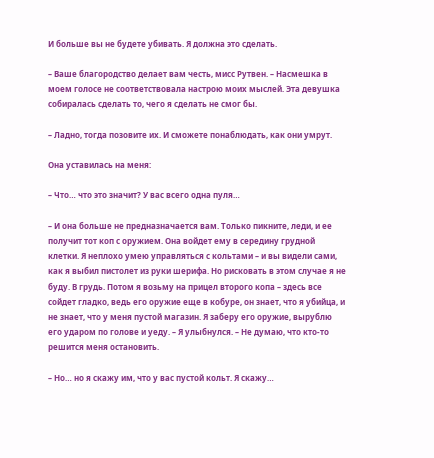И больше вы не будете убивать. Я должна это сделать.

– Ваше благородство делает вам честь, мисс Рутвен. – Насмешка в моем голосе не соответствовала настрою моих мыслей. Эта девушка собиралась сделать то, чего я сделать не смог бы.

– Ладно, тогда позовите их. И сможете понаблюдать, как они умрут.

Она уставилась на меня:

– Что… что это значит? У вас всего одна пуля…

– И она больше не предназначается вам. Только пикните, леди, и ее получит тот коп с оружием. Она войдет ему в середину грудной клетки. Я неплохо умею управляться с кольтами – и вы видели сами, как я выбил пистолет из руки шерифа. Но рисковать в этом случае я не буду. В грудь. Потом я возьму на прицел второго копа – здесь все сойдет гладко, ведь его оружие еще в кобуре, он знает, что я убийца, и не знает, что у меня пустой магазин. Я заберу его оружие, вырублю его ударом по голове и уеду. – Я улыбнулся. – Не думаю, что кто-то решится меня остановить.

– Но… но я скажу им, что у вас пустой кольт. Я скажу…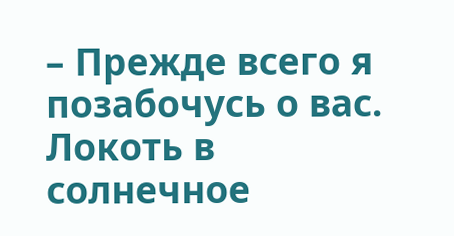– Прежде всего я позабочусь о вас. Локоть в солнечное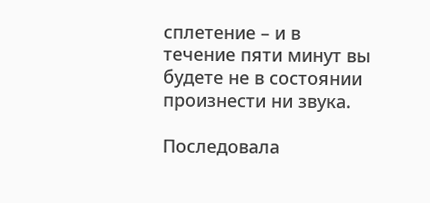сплетение – и в течение пяти минут вы будете не в состоянии произнести ни звука.

Последовала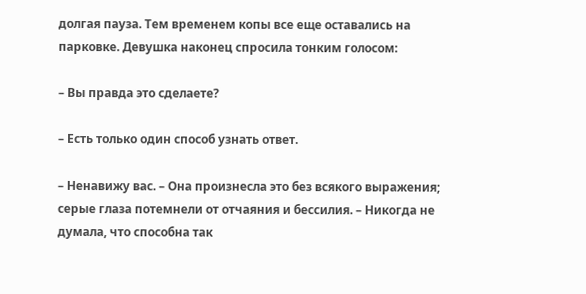долгая пауза. Тем временем копы все еще оставались на парковке. Девушка наконец спросила тонким голосом:

– Вы правда это сделаете?

– Есть только один способ узнать ответ.

– Ненавижу вас. – Она произнесла это без всякого выражения; серые глаза потемнели от отчаяния и бессилия. – Никогда не думала, что способна так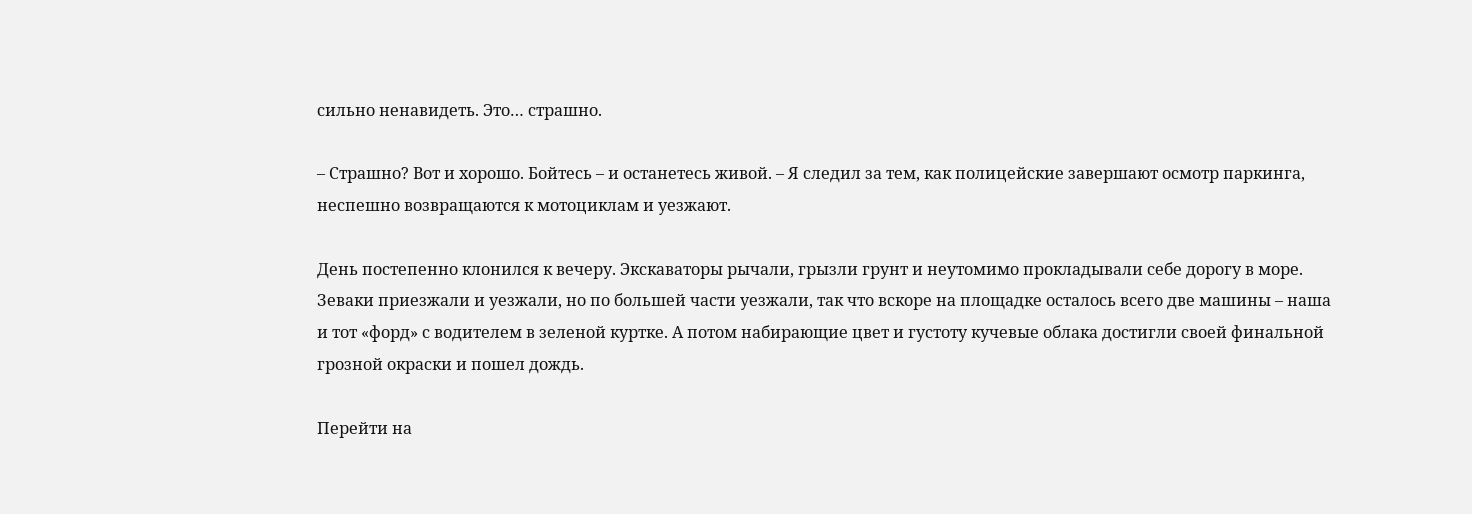сильно ненавидеть. Это… страшно.

– Страшно? Вот и хорошо. Бойтесь – и останетесь живой. – Я следил за тем, как полицейские завершают осмотр паркинга, неспешно возвращаются к мотоциклам и уезжают.

День постепенно клонился к вечеру. Экскаваторы рычали, грызли грунт и неутомимо прокладывали себе дорогу в море. Зеваки приезжали и уезжали, но по большей части уезжали, так что вскоре на площадке осталось всего две машины – наша и тот «форд» с водителем в зеленой куртке. А потом набирающие цвет и густоту кучевые облака достигли своей финальной грозной окраски и пошел дождь.

Перейти на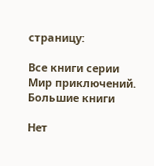страницу:

Все книги серии Мир приключений. Большие книги

Нет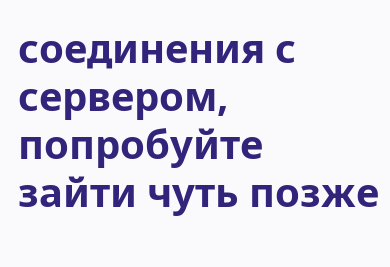соединения с сервером, попробуйте зайти чуть позже